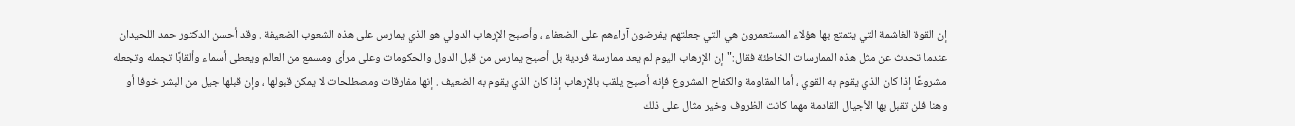إن القوة الغاشمة التي يتمتع بها هؤلاء المستعمرون هي التي جعلتهم يفرضون آراءهم على الضعفاء ، وأصبح الإرهاب الدولي هو الذي يمارس على هذه الشعوب الضعيفة . وقد أحسن الدكتور حمد اللحيدان عندما تحدث عن مثل هذه الممارسات الخاطئة فقال:"إن الإرهاب اليوم لم يعد ممارسة فردية بل أصبح يمارس من قبل الدول والحكومات وعلى مرأى ومسمع من العالم ويعطى أسماء وألقابًا تجمله وتجعله مشروعًا إذا كان الذي يقوم به القوي ، أما المقاومة والكفاح المشروع فإنه أصبح يلقب بالإرهاب إذا كان الذي يقوم به الضعيف . إنها مفارقات ومصطلحات لا يمكن قبولها ، وإن قبلها جيل من البشر خوفا أو وهنا فلن تقبل بها الأجيال القادمة مهما كانت الظروف وخير مثال على ذلك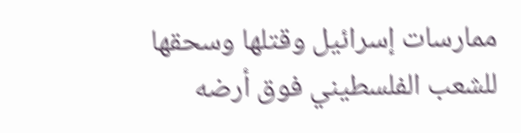ممارسات إسرائيل وقتلها وسحقها للشعب الفلسطيني فوق أرضه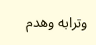وترابه وهدم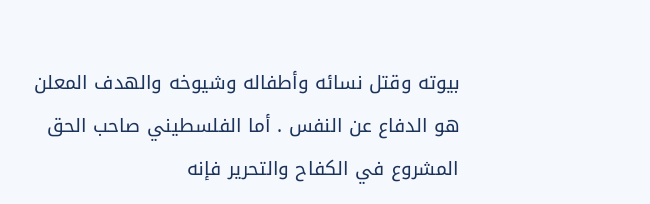بيوته وقتل نسائه وأطفاله وشيوخه والهدف المعلن هو الدفاع عن النفس . أما الفلسطيني صاحب الحق المشروع في الكفاح والتحرير فإنه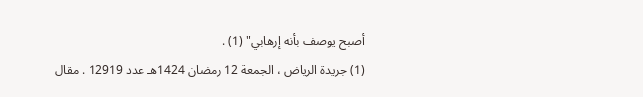أصبح يوصف بأنه إرهابي" (1) .
(1) جريدة الرياض ، الجمعة 12 رمضان 1424هـ عدد 12919 . مقال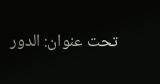تحت عنوان: الدور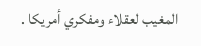المغيب لعقلاء ومفكري أمريكا .